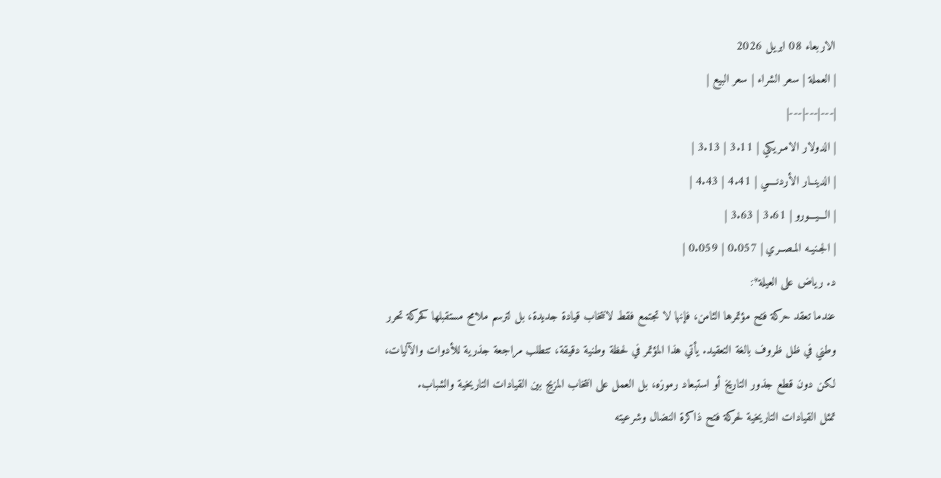الاربعاء 08 ابريل 2026
| العملة | سعر الشراء | سعر البيع |
|---|---|---|
| الدولار الامـريكي | 3.11 | 3.13 |
| الدينــار الأردنــــي | 4.41 | 4.43 |
| الـــيـــورو | 3.61 | 3.63 |
| الجـنيـه المـصــري | 0.057 | 0.059 |
د. رياض على العيلة*:
عندما تعقد حركة فتح مؤتمرها الثامن، فإنها لا تجتمع فقط لانتخاب قيادة جديدة، بل لترسم ملامح مستقبلها كحركة تحرر وطني في ظل ظروف بالغة التعقيد. يأتي هذا المؤتمر في لحظة وطنية دقيقة، تتطلب مراجعة جذرية للأدوات والآليات، لكن دون قطع جذور التاريخ أو استبعاد رموزه، بل العمل على انتخاب المزيج بين القيادات التاريخية والشباب.
تمثل القيادات التاريخية لحركة فتح ذاكرة النضال وشرعيته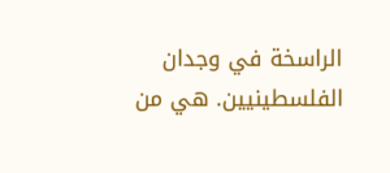الراسخة في وجدان الفلسطينيين. هي من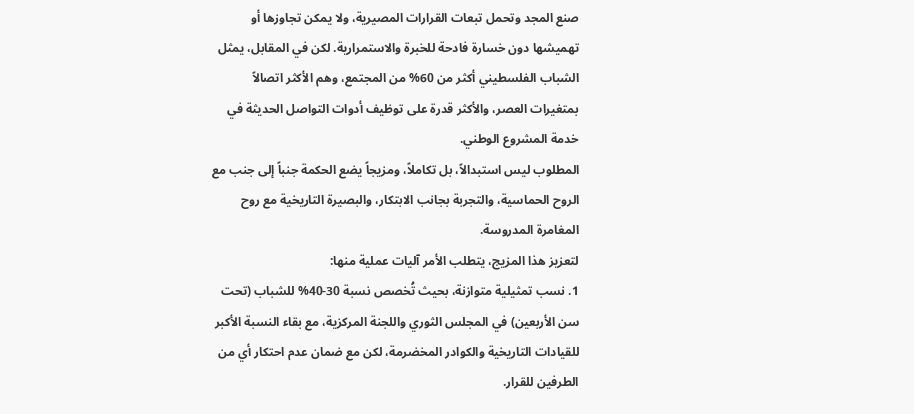صنع المجد وتحمل تبعات القرارات المصيرية، ولا يمكن تجاوزها أو تهميشها دون خسارة فادحة للخبرة والاستمرارية. لكن في المقابل، يمثل الشباب الفلسطيني أكثر من 60% من المجتمع، وهم الأكثر اتصالاً بمتغيرات العصر، والأكثر قدرة على توظيف أدوات التواصل الحديثة في خدمة المشروع الوطني.
المطلوب ليس استبدالاً، بل تكاملاً، ومزيجاً يضع الحكمة جنباً إلى جنب مع الروح الحماسية، والتجربة بجانب الابتكار، والبصيرة التاريخية مع روح المغامرة المدروسة.
لتعزيز هذا المزيج، يتطلب الأمر آليات عملية منها:
1. نسب تمثيلية متوازنة، بحيث تُخصص نسبة 30-40% للشباب (تحت سن الأربعين) في المجلس الثوري واللجنة المركزية، مع بقاء النسبة الأكبر للقيادات التاريخية والكوادر المخضرمة، لكن مع ضمان عدم احتكار أي من الطرفين للقرار.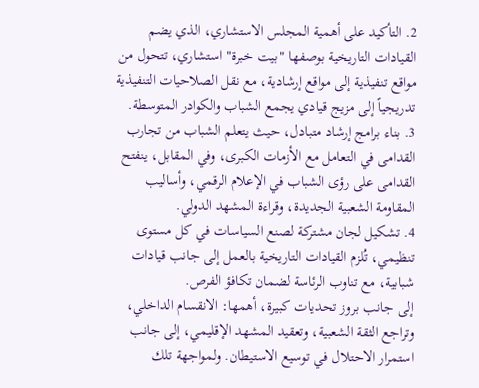2. التأكيد على أهمية المجلس الاستشاري، الذي يضم القيادات التاريخية بوصفها "بيت خبرة" استشاري، تتحول من مواقع تنفيذية إلى مواقع إرشادية، مع نقل الصلاحيات التنفيذية تدريجياً إلى مزيج قيادي يجمع الشباب والكوادر المتوسطة.
3. بناء برامج إرشاد متبادل، حيث يتعلم الشباب من تجارب القدامى في التعامل مع الأزمات الكبرى، وفي المقابل، ينفتح القدامى على رؤى الشباب في الإعلام الرقمي، وأساليب المقاومة الشعبية الجديدة، وقراءة المشهد الدولي.
4. تشكيل لجان مشتركة لصنع السياسات في كل مستوى تنظيمي، تُلزم القيادات التاريخية بالعمل إلى جانب قيادات شبابية، مع تناوب الرئاسة لضمان تكافؤ الفرص.
إلى جانب بروز تحديات كبيرة، أهمها: الانقسام الداخلي، وتراجع الثقة الشعبية، وتعقيد المشهد الإقليمي، إلى جانب استمرار الاحتلال في توسيع الاستيطان. ولمواجهة تلك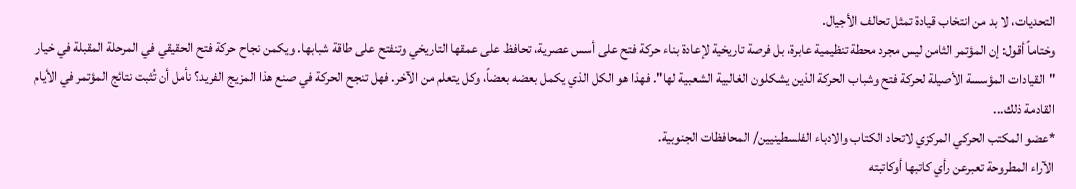التحديات، لا بد من انتخاب قيادة تمثل تحالف الأجيال.
وختاماً أقول: إن المؤتمر الثامن ليس مجرد محطة تنظيمية عابرة، بل فرصة تاريخية لإعادة بناء حركة فتح على أسس عصرية، تحافظ على عمقها التاريخي وتنفتح على طاقة شبابها. ويكمن نجاح حركة فتح الحقيقي في المرحلة المقبلة في خيار "القيادات المؤسسة الأصيلة لحركة فتح وشباب الحركة الذين يشكلون الغالبية الشعبية لها". فهذا هو الكل الذي يكمل بعضه بعضاً، وكل يتعلم من الآخر. فهل تنجح الحركة في صنع هذا المزيج الفريد؟ نأمل أن تُثبت نتائج المؤتمر في الأيام القادمة ذلك...
*عضو المكتب الحركي المركزي لاتحاد الكتاب والادباء الفلسطينيين/ المحافظات الجنوبية.
الآراء المطروحة تعبرعن رأي كاتبها أوكاتبته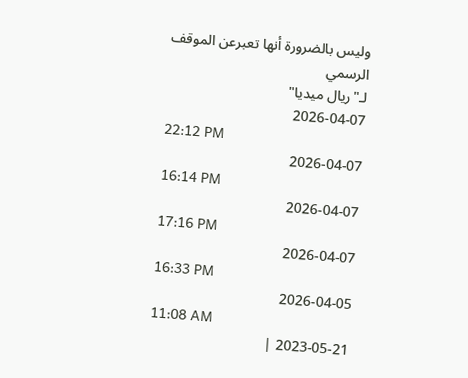وليس بالضرورة أنها تعبرعن الموقف الرسمي
لـ"ريال ميديا"
2026-04-07
22:12 PM
2026-04-07
16:14 PM
2026-04-07
17:16 PM
2026-04-07
16:33 PM
2026-04-05
11:08 AM
2023-05-21 |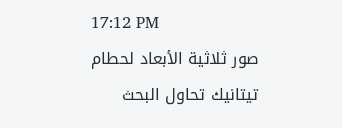17:12 PM
صور ثلاثية الأبعاد لحطام تيتانيك تحاول البحث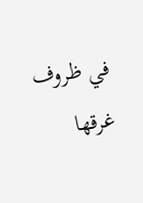في ظروف غرقها